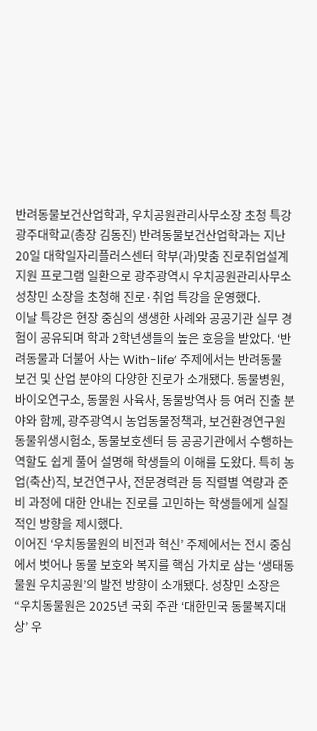반려동물보건산업학과, 우치공원관리사무소장 초청 특강
광주대학교(총장 김동진) 반려동물보건산업학과는 지난 20일 대학일자리플러스센터 학부(과)맞춤 진로취업설계 지원 프로그램 일환으로 광주광역시 우치공원관리사무소 성창민 소장을 초청해 진로·취업 특강을 운영했다.
이날 특강은 현장 중심의 생생한 사례와 공공기관 실무 경험이 공유되며 학과 2학년생들의 높은 호응을 받았다. ‘반려동물과 더불어 사는 With-life’ 주제에서는 반려동물 보건 및 산업 분야의 다양한 진로가 소개됐다. 동물병원, 바이오연구소, 동물원 사육사, 동물방역사 등 여러 진출 분야와 함께, 광주광역시 농업동물정책과, 보건환경연구원 동물위생시험소, 동물보호센터 등 공공기관에서 수행하는 역할도 쉽게 풀어 설명해 학생들의 이해를 도왔다. 특히 농업(축산)직, 보건연구사, 전문경력관 등 직렬별 역량과 준비 과정에 대한 안내는 진로를 고민하는 학생들에게 실질적인 방향을 제시했다.
이어진 ‘우치동물원의 비전과 혁신’ 주제에서는 전시 중심에서 벗어나 동물 보호와 복지를 핵심 가치로 삼는 ‘생태동물원 우치공원’의 발전 방향이 소개됐다. 성창민 소장은 “우치동물원은 2025년 국회 주관 ‘대한민국 동물복지대상’ 우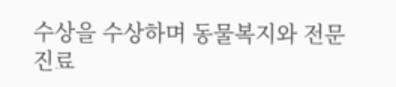수상을 수상하며 동물복지와 전문 진료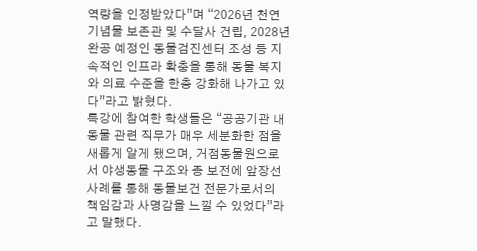역량을 인정받았다”며 “2026년 천연기념물 보존관 및 수달사 건립, 2028년 완공 예정인 동물검진센터 조성 등 지속적인 인프라 확충을 통해 동물 복지와 의료 수준을 한층 강화해 나가고 있다”라고 밝혔다.
특강에 참여한 학생들은 “공공기관 내 동물 관련 직무가 매우 세분화한 점을 새롭게 알게 됐으며, 거점동물원으로서 야생동물 구조와 종 보전에 앞장선 사례를 통해 동물보건 전문가로서의 책임감과 사명감을 느낄 수 있었다”라고 말했다.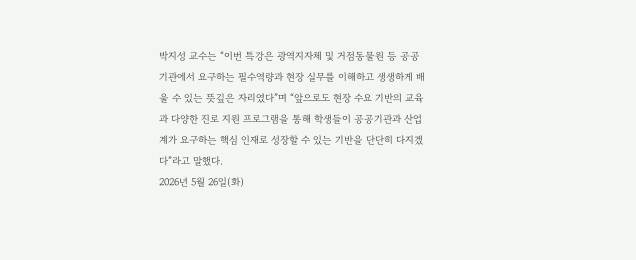박지성 교수는 “이번 특강은 광역지자체 및 거점동물원 등 공공기관에서 요구하는 필수역량과 현장 실무를 이해하고 생생하게 배울 수 있는 뜻깊은 자리였다”며 “앞으로도 현장 수요 기반의 교육과 다양한 진로 지원 프로그램을 통해 학생들이 공공기관과 산업계가 요구하는 핵심 인재로 성장할 수 있는 기반을 단단히 다지겠다”라고 말했다.
2026년 5월 26일(화)